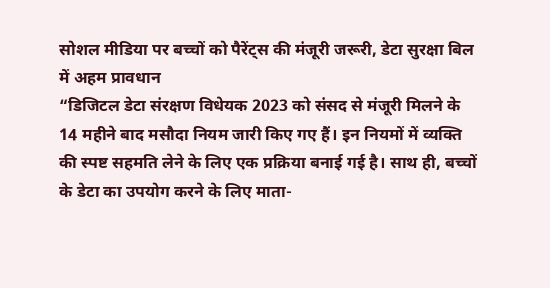सोशल मीडिया पर बच्चों को पैरेंट्स की मंजूरी जरूरी, डेटा सुरक्षा बिल में अहम प्रावधान
“डिजिटल डेटा संरक्षण विधेयक 2023 को संसद से मंजूरी मिलने के 14 महीने बाद मसौदा नियम जारी किए गए हैं। इन नियमों में व्यक्ति की स्पष्ट सहमति लेने के लिए एक प्रक्रिया बनाई गई है। साथ ही, बच्चों के डेटा का उपयोग करने के लिए माता-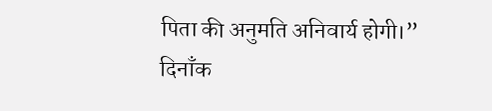पिता की अनुमति अनिवार्य होगी।”
दिनाँक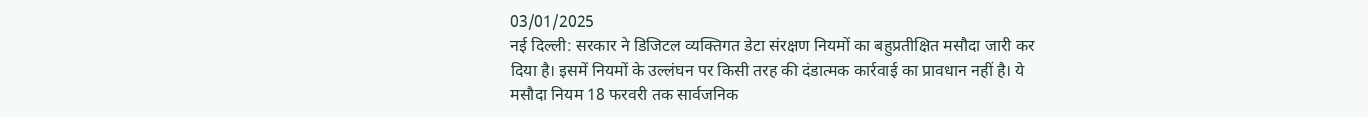03/01/2025
नई दिल्ली: सरकार ने डिजिटल व्यक्तिगत डेटा संरक्षण नियमों का बहुप्रतीक्षित मसौदा जारी कर दिया है। इसमें नियमों के उल्लंघन पर किसी तरह की दंडात्मक कार्रवाई का प्रावधान नहीं है। ये मसौदा नियम 18 फरवरी तक सार्वजनिक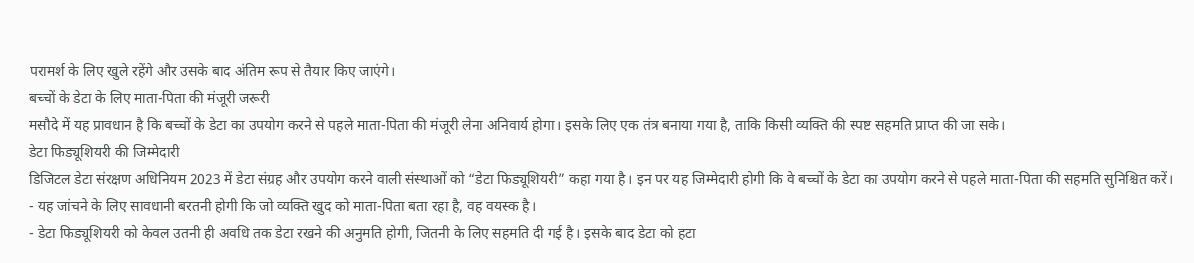परामर्श के लिए खुले रहेंगे और उसके बाद अंतिम रूप से तैयार किए जाएंगे।
बच्चों के डेटा के लिए माता-पिता की मंजूरी जरूरी
मसौदे में यह प्रावधान है कि बच्चों के डेटा का उपयोग करने से पहले माता-पिता की मंजूरी लेना अनिवार्य होगा। इसके लिए एक तंत्र बनाया गया है, ताकि किसी व्यक्ति की स्पष्ट सहमति प्राप्त की जा सके।
डेटा फिड्यूशियरी की जिम्मेदारी
डिजिटल डेटा संरक्षण अधिनियम 2023 में डेटा संग्रह और उपयोग करने वाली संस्थाओं को “डेटा फिड्यूशियरी” कहा गया है। इन पर यह जिम्मेदारी होगी कि वे बच्चों के डेटा का उपयोग करने से पहले माता-पिता की सहमति सुनिश्चित करें।
- यह जांचने के लिए सावधानी बरतनी होगी कि जो व्यक्ति खुद को माता-पिता बता रहा है, वह वयस्क है।
- डेटा फिड्यूशियरी को केवल उतनी ही अवधि तक डेटा रखने की अनुमति होगी, जितनी के लिए सहमति दी गई है। इसके बाद डेटा को हटा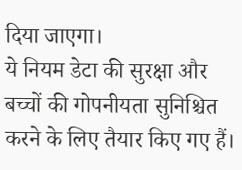दिया जाएगा।
ये नियम डेटा की सुरक्षा और बच्चों की गोपनीयता सुनिश्चित करने के लिए तैयार किए गए हैं।